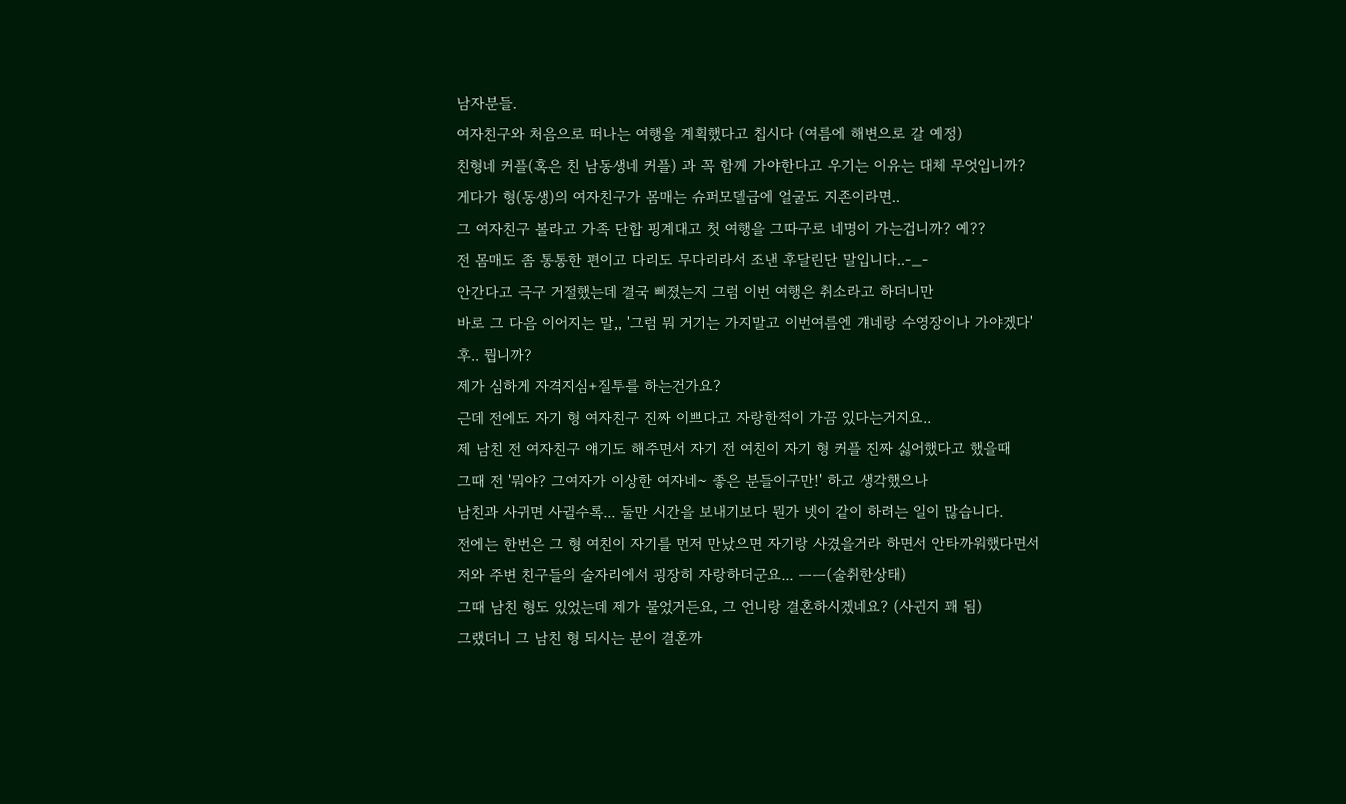남자분들.
여자친구와 처음으로 떠나는 여행을 계획했다고 칩시다 (여름에 해변으로 갈 예정)
친형네 커플(혹은 친 남동생네 커플) 과 꼭 함께 가야한다고 우기는 이유는 대체 무엇입니까?
게다가 형(동생)의 여자친구가 몸매는 슈퍼모델급에 얼굴도 지존이라면..
그 여자친구 볼라고 가족 단합 핑계대고 첫 여행을 그따구로 네명이 가는겁니까? 예??
전 몸매도 좀 통통한 편이고 다리도 무다리라서 조낸 후달린단 말입니다..-_-
안간다고 극구 거절했는데 결국 삐졌는지 그럼 이번 여행은 취소라고 하더니만
바로 그 다음 이어지는 말,, '그럼 뭐 거기는 가지말고 이번여름엔 걔네랑 수영장이나 가야겠다'
후.. 뭡니까?
제가 심하게 자격지심+질투를 하는건가요?
근데 전에도 자기 형 여자친구 진짜 이쁘다고 자랑한적이 가끔 있다는거지요..
제 남친 전 여자친구 얘기도 해주면서 자기 전 여친이 자기 형 커플 진짜 싫어했다고 했을때
그때 전 '뭐야? 그여자가 이상한 여자네~ 좋은 분들이구만!' 하고 생각했으나
남친과 사귀면 사귈수록... 둘만 시간을 보내기보다 뭔가 넷이 같이 하려는 일이 많습니다.
전에는 한번은 그 형 여친이 자기를 먼저 만났으면 자기랑 사겼을거라 하면서 안타까워했다면서
저와 주변 친구들의 술자리에서 굉장히 자랑하더군요... ㅡㅡ(술취한상태)
그때 남친 형도 있었는데 제가 물었거든요, 그 언니랑 결혼하시겠네요? (사귄지 꽤 됨)
그랬더니 그 남친 형 되시는 분이 결혼까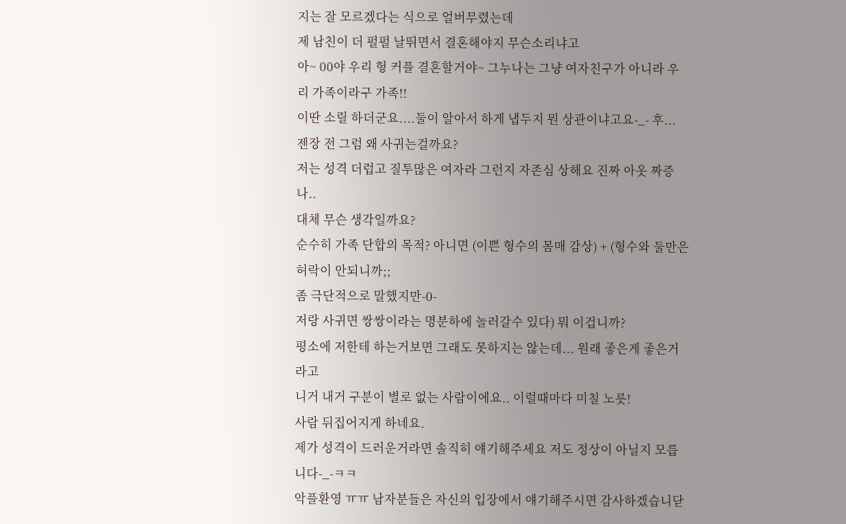지는 잘 모르겠다는 식으로 얼버무렸는데
제 남친이 더 펄펄 날뛰면서 결혼해야지 무슨소리냐고
아~ 00야 우리 형 커플 결혼할거야~ 그누나는 그냥 여자친구가 아니라 우리 가족이라구 가족!!
이딴 소릴 하더군요....둘이 알아서 하게 냅두지 뭔 상관이냐고요-_- 후...
젠장 전 그럼 왜 사귀는걸까요?
저는 성격 더럽고 질투많은 여자라 그런지 자존심 상해요 진짜 아옷 짜증나..
대체 무슨 생각일까요?
순수히 가족 단합의 목적? 아니면 (이쁜 형수의 몸매 감상) + (형수와 둘만은 허락이 안되니까;;
좀 극단적으로 말했지만-0-
저랑 사귀면 쌍쌍이라는 명분하에 놀러갈수 있다) 뭐 이겁니까?
평소에 저한테 하는거보면 그래도 못하지는 않는데... 원래 좋은게 좋은거라고
니거 내거 구분이 별로 없는 사람이에요.. 이럴때마다 미칠 노릇!
사람 뒤집어지게 하네요.
제가 성격이 드러운거라면 솔직히 얘기해주세요 저도 정상이 아닐지 모릅니다-_-ㅋㅋ
악플환영 ㅠㅠ 남자분들은 자신의 입장에서 얘기해주시면 감사하겠습니닫